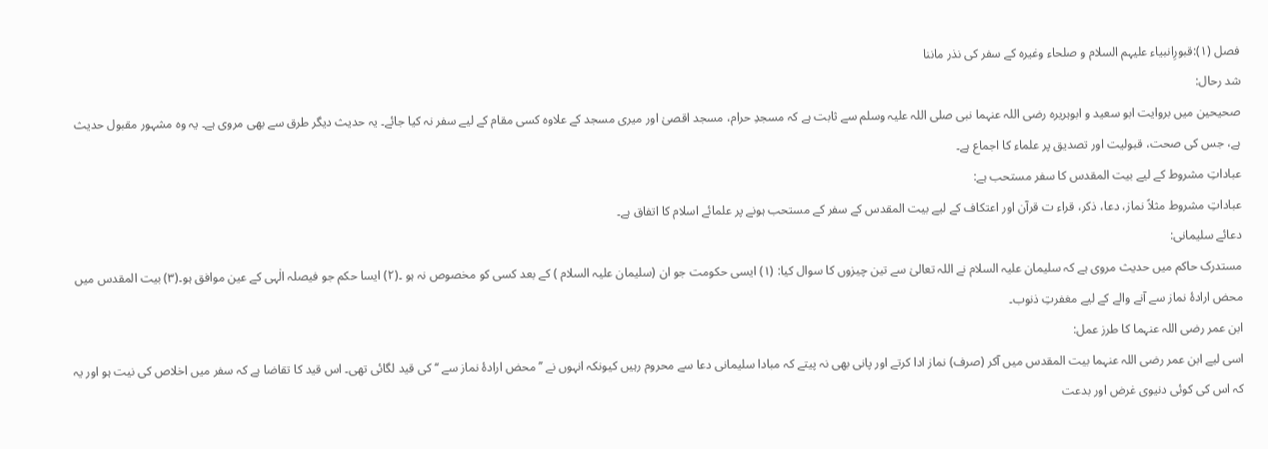فصل (۱):قبورِانبیاء علیہم السلام و صلحاء وغیرہ کے سفر کی نذر ماننا
شد رحال:
صحیحین میں بروایت ابو سعید و ابوہریرہ رضی اللہ عنہما نبی صلی اللہ علیہ وسلم سے ثابت ہے کہ مسجدِ حرام، مسجد اقصیٰ اور میری مسجد کے علاوہ کسی مقام کے لیے سفر نہ کیا جائے۔ یہ حدیث دیگر طرق سے بھی مروی ہے۔ یہ وہ مشہور مقبول حدیث ہے، جس کی صحت، قبولیت اور تصدیق پر علماء کا اجماع ہے۔
عباداتِ مشروط کے لیے بیت المقدس کا سفر مستحب ہے:
عباداتِ مشروط مثلاً نماز، دعا، ذکر، قراء ت قرآن اور اعتکاف کے لیے بیت المقدس کے سفر کے مستحب ہونے پر علمائے اسلام کا اتفاق ہے۔
دعائے سلیمانی:
مستدرک حاکم میں حدیث مروی ہے کہ سلیمان علیہ السلام نے اللہ تعالیٰ سے تین چیزوں کا سوال کیا: (۱) ایسی حکومت جو ان (سلیمان علیہ السلام ) کے بعد کسی کو مخصوص نہ ہو ۔(۲) ایسا حکم جو فیصلہ الٰہی کے عین موافق ہو۔(۳) بیت المقدس میں محض ارادۂ نماز سے آنے والے کے لیے مغفرتِ ذنوب۔
ابن عمر رضی اللہ عنہما کا طرز عمل:
اسی لیے ابن عمر رضی اللہ عنہما بیت المقدس میں آکر (صرف) نماز ادا کرتے اور پانی بھی نہ پیتے کہ مبادا سلیمانی دعا سے محروم رہیں کیونکہ انہوں نے ’’محض ارادۂ نماز سے ‘‘ کی قید لگائی تھی۔ اس قید کا تقاضا ہے کہ سفر میں اخلاص کی نیت ہو اور یہ کہ اس کی کوئی دنیوی غرض اور بدعت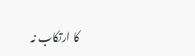کا ارتکاب نہ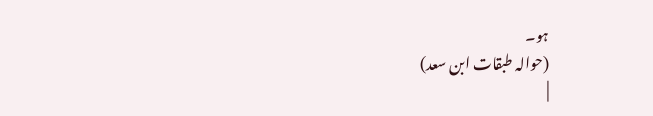ہو۔
(حوالہ طبقات ابن سعد)
|